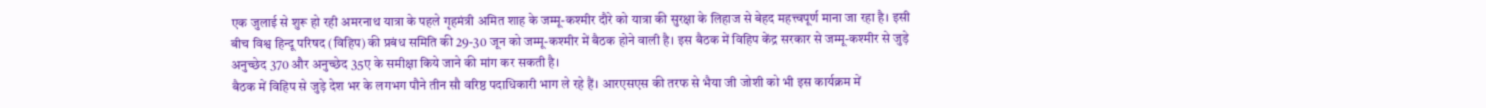एक जुलाई से शुरू हो रही अमरनाथ यात्रा के पहले गृहमंत्री अमित शाह के जम्मू-कश्मीर दौरे को यात्रा की सुरक्षा के लिहाज से बेहद महत्त्वपूर्ण माना जा रहा है। इसी बीच विश्व हिन्दू परिषद (विहिप) की प्रबंध समिति की 29-30 जून को जम्मू-कश्मीर में बैठक होने वाली है। इस बैठक में विहिप केंद्र सरकार से जम्मू-कश्मीर से जुड़े अनुच्छेद 370 और अनुच्छेद 35ए के समीक्षा किये जाने की मांग कर सकती है।
बैठक में विहिप से जुड़े देश भर के लगभग पौने तीन सौ वरिष्ठ पदाधिकारी भाग ले रहे हैं। आरएसएस की तरफ से भैया जी जोशी को भी इस कार्यक्रम में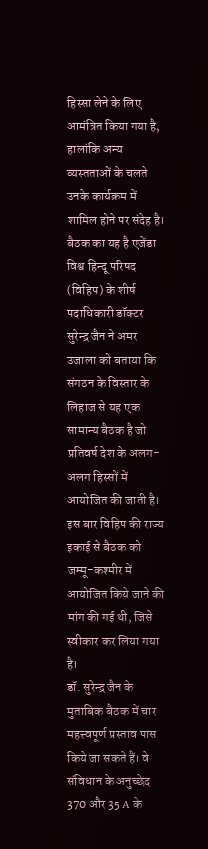हिस्सा लेने के लिए आमंत्रित किया गया है, हालांकि अन्य व्यस्तताओं के चलते उनके कार्यक्रम में शामिल होने पर संदेह है।
बैठक का यह है एजेंडा
विश्व हिन्दू परिषद (विहिप) के शीर्ष पदाधिकारी डॉक्टर सुरेन्द्र जैन ने अमर उजाला को बताया कि संगठन के विस्तार के लिहाज से यह एक सामान्य बैठक है जो प्रतिवर्ष देश के अलग-अलग हिस्सों में आयोजित की जाती है। इस बार विहिप की राज्य इकाई से बैठक को जम्मू-कश्मीर में आयोजित किये जाने की मांग की गई थी, जिसे स्वीकार कर लिया गया है।
डॉ. सुरेन्द्र जैन के मुताबिक बैठक में चार महत्त्वपूर्ण प्रस्ताव पास किये जा सकते हैं। वे संविधान के अनुच्छेद 370 और 35 A के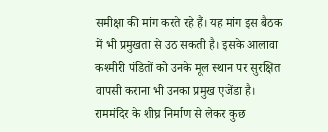समीक्षा की मांग करते रहे हैं। यह मांग इस बैठक में भी प्रमुखता से उठ सकती है। इसके आलावा कश्मीरी पंडितों को उनके मूल स्थान पर सुरक्षित वापसी कराना भी उनका प्रमुख एजेंडा है।
राममंदिर के शीघ्र निर्माण से लेकर कुछ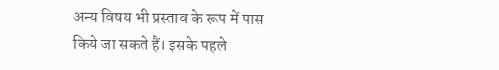अन्य विषय भी प्रस्ताव के रूप में पास किये जा सकते हैं। इसके पहले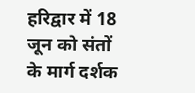हरिद्वार में 18 जून को संतों के मार्ग दर्शक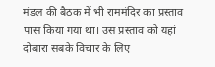मंडल की बैठक में भी राममंदिर का प्रस्ताव पास किया गया था। उस प्रस्ताव को यहां दोबारा सबके विचार के लिए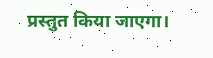प्रस्तुत किया जाएगा।